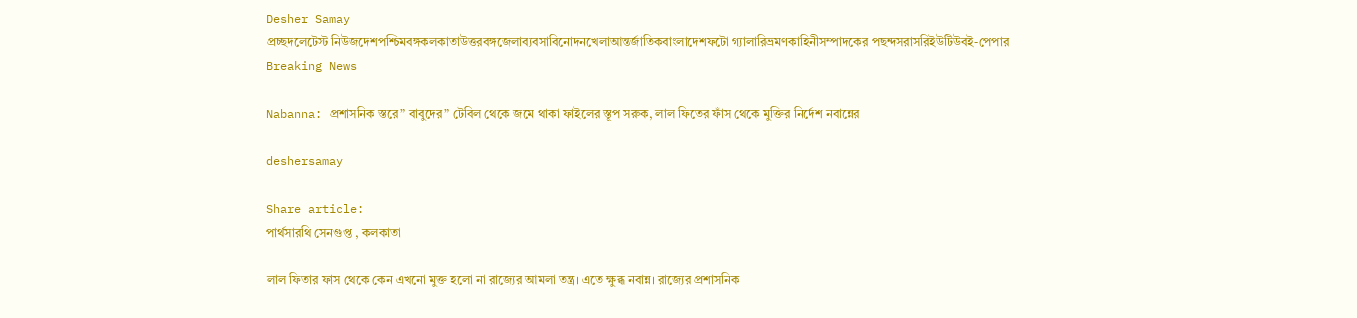Desher Samay
প্রচ্ছদলেটেস্ট নিউজদেশপশ্চিমবঙ্গকলকাতাউত্তরবঙ্গজেলাব্যবসাবিনোদনখেলাআন্তর্জাতিকবাংলাদেশফটো গ্যালারিভ্রমণকাহিনীসম্পাদকের পছন্দসরাসরিইউটিউবই-পেপার
Breaking News

Nabanna: প্রশাসনিক স্তরে” বাবুদের” টেবিল থেকে জমে থাকা ফাইলের স্তূপ সরুক, লাল ফিতের ফাঁস থেকে মুক্তির নির্দেশ নবান্নের

deshersamay

Share article:
পার্থসারথি সেনগুপ্ত , কলকাতা

লাল ফিতার ফাস থেকে কেন এখনো মুক্ত হলো না রাজ্যের আমলা তন্ত্র। এতে ক্ষুব্ধ নবান্ন। রাজ্যের প্রশাসনিক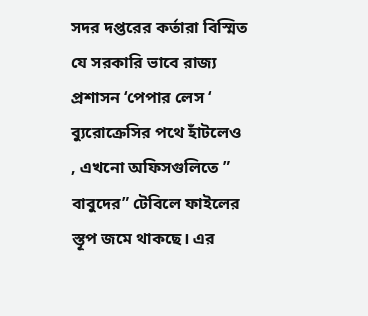সদর দপ্তরের কর্তারা বিস্মিত যে সরকারি ভাবে রাজ্য প্রশাসন ‘পেপার লেস ‘ ব্যুরোক্রেসির পথে হাঁটলেও  , এখনো অফিসগুলিতে ” বাবুদের” টেবিলে ফাইলের স্তূপ জমে থাকছে। এর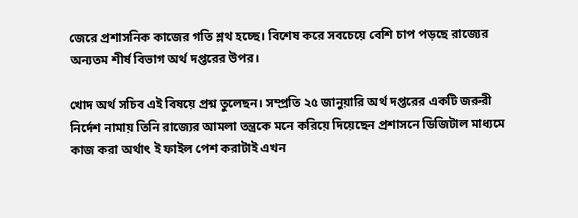জেরে প্রশাসনিক কাজের গতি শ্লথ হচ্ছে। বিশেষ করে সবচেয়ে বেশি চাপ পড়ছে রাজ্যের অন্যতম শীর্ষ বিভাগ অর্থ দপ্তরের উপর।

খোদ অর্থ সচিব এই বিষয়ে প্রশ্ন তুলেছন। সম্প্রতি ২৫ জানুয়ারি অর্থ দপ্তরের একটি জরুরী নির্দেশ নামায় তিনি রাজ্যের আমলা তন্ত্রকে মনে করিয়ে দিয়েছেন প্রশাসনে ডিজিটাল মাধ্যমে কাজ করা অর্থাৎ ই ফাইল পেশ করাটাই এখন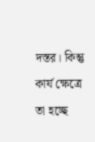দস্তর। কিন্তু কার্য ক্ষেত্রে তা হচ্ছে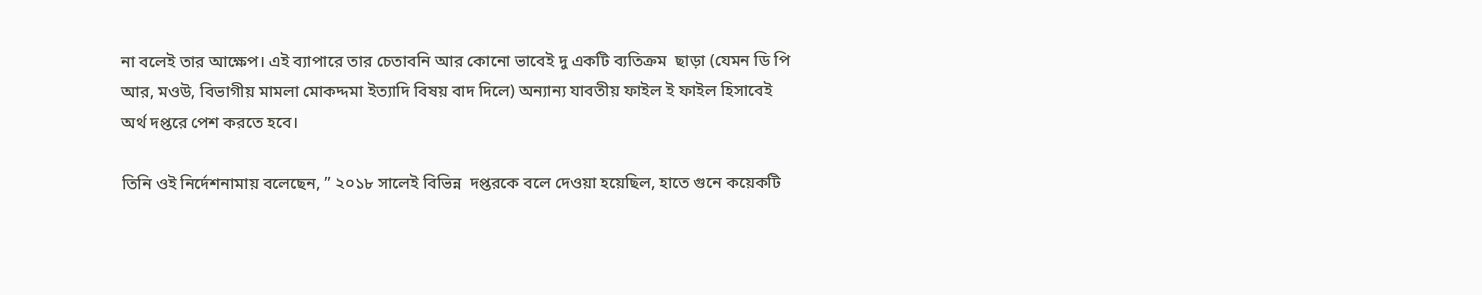না বলেই তার আক্ষেপ। এই ব্যাপারে তার চেতাবনি আর কোনো ভাবেই দু একটি ব্যতিক্রম  ছাড়া (যেমন ডি পি আর, মওউ, বিভাগীয় মামলা মোকদ্দমা ইত্যাদি বিষয় বাদ দিলে) অন্যান্য যাবতীয় ফাইল ই ফাইল হিসাবেই অর্থ দপ্তরে পেশ করতে হবে।

তিনি ওই নির্দেশনামায় বলেছেন, ” ২০১৮ সালেই বিভিন্ন  দপ্তরকে বলে দেওয়া হয়েছিল, হাতে গুনে কয়েকটি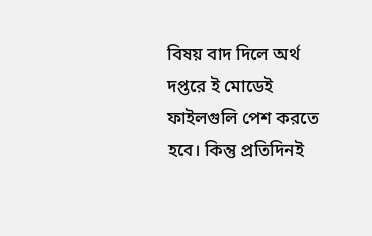বিষয় বাদ দিলে অর্থ দপ্তরে ই মোডেই ফাইলগুলি পেশ করতে হবে। কিন্তু প্রতিদিনই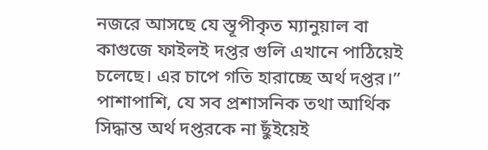নজরে আসছে যে স্তূপীকৃত ম্যানুয়াল বা কাগুজে ফাইলই দপ্তর গুলি এখানে পাঠিয়েই চলেছে। এর চাপে গতি হারাচ্ছে অর্থ দপ্তর।” পাশাপাশি, যে সব প্রশাসনিক তথা আর্থিক সিদ্ধান্ত অর্থ দপ্তরকে না ছুঁইয়েই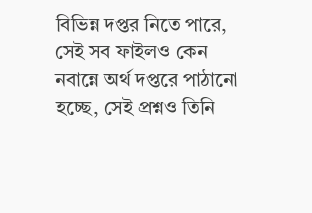বিভিন্ন দপ্তর নিতে পারে, সেই সব ফাইলও কেন নবান্নে অর্থ দপ্তরে পাঠানো হচ্ছে, সেই প্রশ্নও তিনি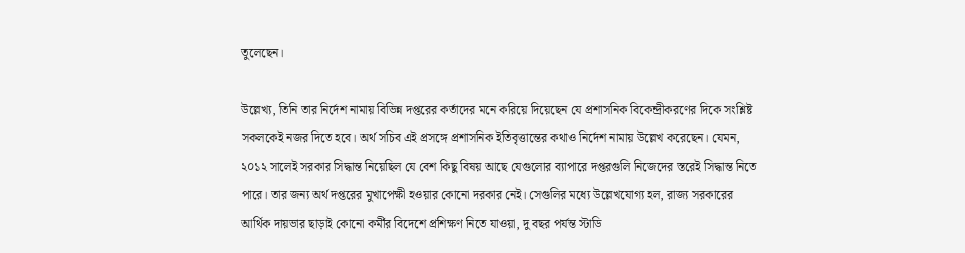তুলেছেন।

উল্লেখ্য, তিনি তার নির্দেশ নামায় বিভিন্ন দপ্তরের কর্তাদের মনে করিয়ে দিয়েছেন যে প্রশাসনিক বিকেন্দ্রীকরণের দিকে সংশ্লিষ্ট সকলকেই নজর দিতে হবে। অর্থ সচিব এই প্রসঙ্গে প্রশাসনিক ইতিবৃত্তান্তের কথাও নির্দেশ নামায় উল্লেখ করেছেন। যেমন, ২০১২ সালেই সরকার সিদ্ধান্ত নিয়েছিল যে বেশ কিছু বিষয় আছে যেগুলোর ব্যাপারে দপ্তরগুলি নিজেদের স্তরেই সিদ্ধান্ত নিতে পারে। তার জন্য অর্থ দপ্তরের মুখাপেক্ষী হওয়ার কোনো দরকার নেই। সেগুলির মধ্যে উল্লেখযোগ্য হল, রাজ্য সরকারের আর্থিক দায়ভার ছাড়াই কোনো কর্মীর বিদেশে প্রশিক্ষণ নিতে যাওয়া, দু বছর পর্যন্ত স্টাডি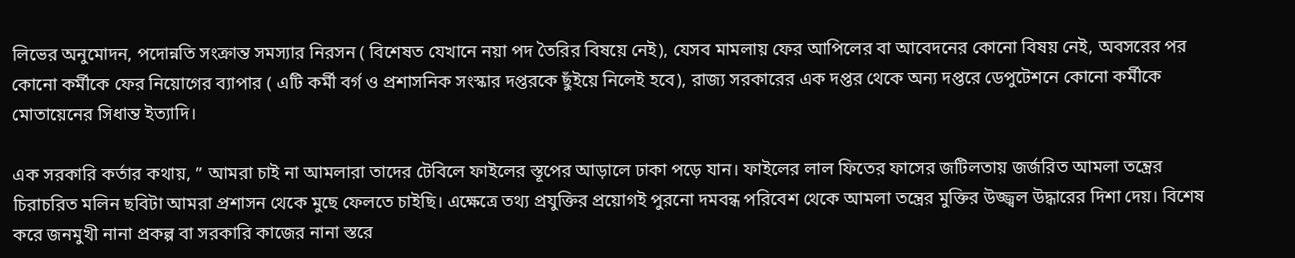লিভের অনুমোদন, পদোন্নতি সংক্রান্ত সমস্যার নিরসন ( বিশেষত যেখানে নয়া পদ তৈরির বিষয়ে নেই), যেসব মামলায় ফের আপিলের বা আবেদনের কোনো বিষয় নেই, অবসরের পর কোনো কর্মীকে ফের নিয়োগের ব্যাপার ( এটি কর্মী বর্গ ও প্রশাসনিক সংস্কার দপ্তরকে ছুঁইয়ে নিলেই হবে), রাজ্য সরকারের এক দপ্তর থেকে অন্য দপ্তরে ডেপুটেশনে কোনো কর্মীকে মোতায়েনের সিধান্ত ইত্যাদি।

এক সরকারি কর্তার কথায়, ” আমরা চাই না আমলারা তাদের টেবিলে ফাইলের স্তূপের আড়ালে ঢাকা পড়ে যান। ফাইলের লাল ফিতের ফাসের জটিলতায় জর্জরিত আমলা তন্ত্রের চিরাচরিত মলিন ছবিটা আমরা প্রশাসন থেকে মুছে ফেলতে চাইছি। এক্ষেত্রে তথ্য প্রযুক্তির প্রয়োগই পুরনো দমবন্ধ পরিবেশ থেকে আমলা তন্ত্রের মুক্তির উজ্জ্বল উদ্ধারের দিশা দেয়। বিশেষ করে জনমুখী নানা প্রকল্প বা সরকারি কাজের নানা স্তরে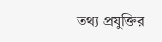তথ্য প্রযুক্তির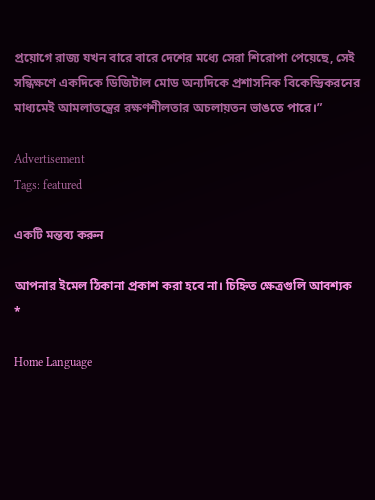প্রয়োগে রাজ্য যখন বারে বারে দেশের মধ্যে সেরা শিরোপা পেয়েছে, সেই সন্ধিক্ষণে একদিকে ডিজিটাল মোড অন্যদিকে প্রশাসনিক বিকেন্দ্রিকরনের মাধ্যমেই আমলাতন্ত্রের রক্ষণশীলতার অচলায়তন ভাঙতে পারে।”

Advertisement
Tags: featured

একটি মন্তব্য করুন

আপনার ইমেল ঠিকানা প্রকাশ করা হবে না। চিহ্নিত ক্ষেত্রগুলি আবশ্যক *

Home Language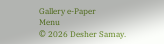Gallery e-Paper
Menu
© 2026 Desher Samay.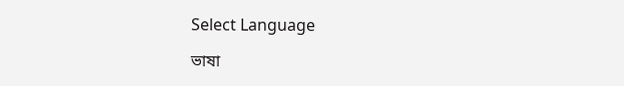Select Language

ভাষা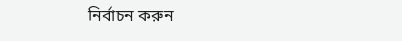নির্বাচন করুন